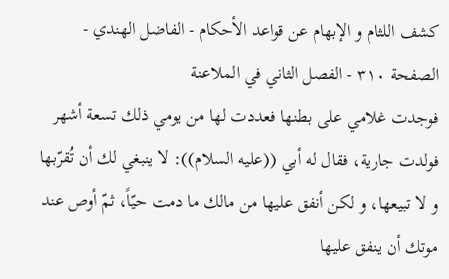كشف اللثام و الإبهام عن قواعد الأحكام - الفاضل الهندي - الصفحة ٣١٠ - الفصل الثاني في الملاعنة
فوجدت غلامي على بطنها فعددت لها من يومي ذلك تسعة أشهر فولدت جارية، فقال له أبي ((عليه السلام)): لا ينبغي لك أن تُقرّبها و لا تبيعها، و لكن أنفق عليها من مالك ما دمت حيّاً، ثمّ أوص عند موتك أن ينفق عليها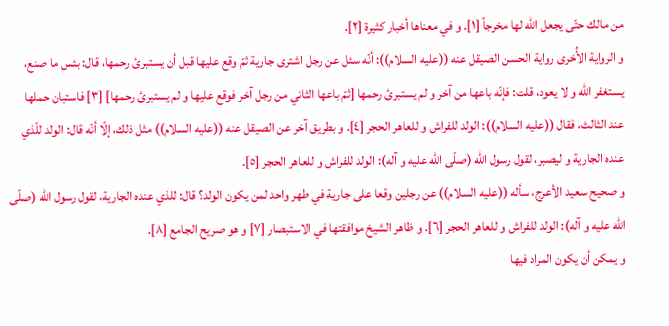من مالك حتّى يجعل اللّٰه لها مخرجاً [١]. و في معناها أخبار كثيرة [٢].
و الرواية الأُخرى رواية الحسن الصيقل عنه ((عليه السلام)): أنّه سئل عن رجل اشترى جارية ثمّ وقع عليها قبل أن يستبرئ رحمها، قال: بئس ما صنع، يستغفر اللّٰه و لا يعود، قلت: فإنّه باعها من آخر و لم يستبرئ رحمها [ثمّ باعها الثاني من رجل آخر فوقع عليها و لم يستبرئ رحمها] [٣] فاستبان حملها عند الثالث، فقال ((عليه السلام)): الولد للفراش و للعاهر الحجر [٤]. و بطريق آخر عن الصيقل عنه ((عليه السلام)) مثل ذلك، إلّا أنّه قال: الولد للّذي عنده الجارية و ليصبر، لقول رسول اللّٰه (صلّى اللّٰه عليه و آله): الولد للفراش و للعاهر الحجر [٥].
و صحيح سعيد الأعرج، سأله ((عليه السلام)) عن رجلين وقعا على جارية في طهر واحد لمن يكون الولد؟ قال: للذي عنده الجارية، لقول رسول اللّٰه (صلّى اللّٰه عليه و آله): الولد للفراش و للعاهر الحجر [٦]. و ظاهر الشيخ موافقتها في الاستبصار [٧] و هو صريح الجامع [٨].
و يمكن أن يكون المراد فيها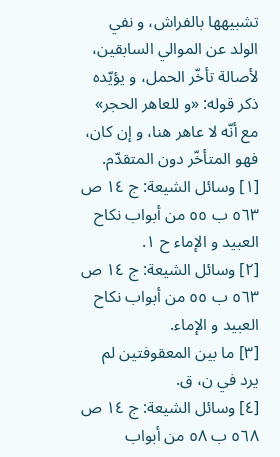تشبيهها بالفراش، و نفي الولد عن الموالي السابقين، لأصالة تأخّر الحمل، و يؤيّده ذكر قوله: «و للعاهر الحجر» مع أنّه لا عاهر هنا، و إن كان، فهو المتأخّر دون المتقدّم.
[١] وسائل الشيعة: ج ١٤ ص ٥٦٣ ب ٥٥ من أبواب نكاح العبيد و الإماء ح ١.
[٢] وسائل الشيعة: ج ١٤ ص ٥٦٣ ب ٥٥ من أبواب نكاح العبيد و الإماء.
[٣] ما بين المعقوفتين لم يرد في ن، ق.
[٤] وسائل الشيعة: ج ١٤ ص ٥٦٨ ب ٥٨ من أبواب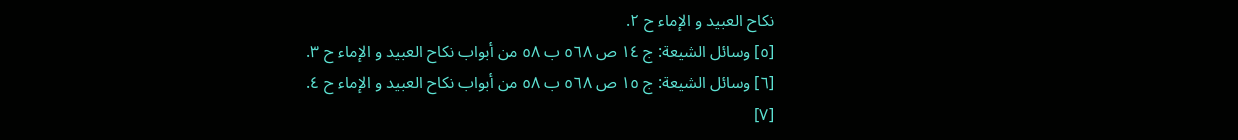نكاح العبيد و الإماء ح ٢.
[٥] وسائل الشيعة: ج ١٤ ص ٥٦٨ ب ٥٨ من أبواب نكاح العبيد و الإماء ح ٣.
[٦] وسائل الشيعة: ج ١٥ ص ٥٦٨ ب ٥٨ من أبواب نكاح العبيد و الإماء ح ٤.
[٧]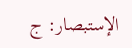الإستبصار: ج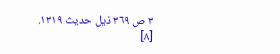٣ ص ٣٦٩ ذيل حديث ١٣١٩.
[٨]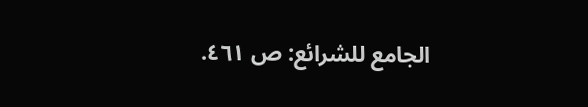الجامع للشرائع: ص ٤٦١.